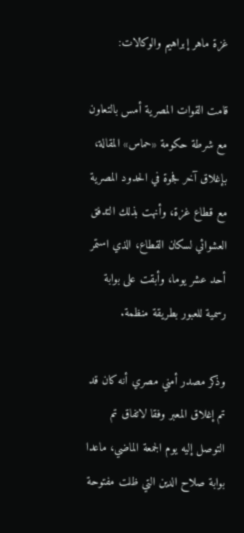غزة ماهر إبراهيم والوكالات:

قامت القوات المصرية أمس بالتعاون مع شرطة حكومة «حماس» المقالة، بإغلاق آخر فجوة في الحدود المصرية مع قطاع غزة، وأنهت بذلك التدفق العشوائي لسكان القطاع، الذي استمر أحد عشر يوما، وأبقت على بوابة رسمية للعبور بطريقة منظمة.

وذكر مصدر أمني مصري أنه كان قد تم إغلاق المعبر وفقا لاتفاق تم التوصل إليه يوم الجمعة الماضي، ماعدا بوابة صلاح الدين التي ظلت مفتوحة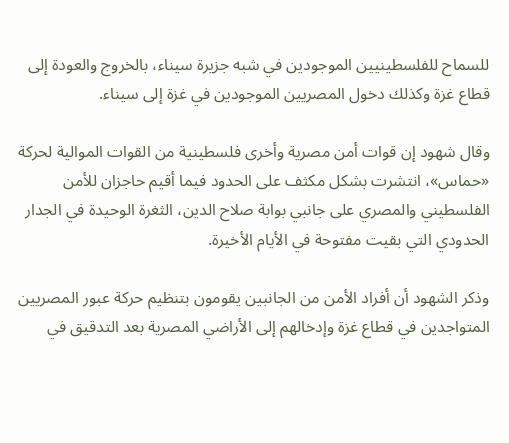للسماح للفلسطينيين الموجودين في شبه جزيرة سيناء، بالخروج والعودة إلى قطاع غزة وكذلك دخول المصريين الموجودين في غزة إلى سيناء.

وقال شهود إن قوات أمن مصرية وأخرى فلسطينية من القوات الموالية لحركة «حماس»، انتشرت بشكل مكثف على الحدود فيما أقيم حاجزان للأمن الفلسطيني والمصري على جانبي بوابة صلاح الدين، الثغرة الوحيدة في الجدار الحدودي التي بقيت مفتوحة في الأيام الأخيرة.

وذكر الشهود أن أفراد الأمن من الجانبين يقومون بتنظيم حركة عبور المصريين المتواجدين في قطاع غزة وإدخالهم إلى الأراضي المصرية بعد التدقيق في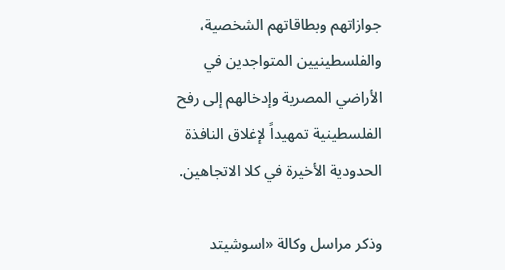جوازاتهم وبطاقاتهم الشخصية، والفلسطينيين المتواجدين في الأراضي المصرية وإدخالهم إلى رفح الفلسطينية تمهيداً لإغلاق النافذة الحدودية الأخيرة في كلا الاتجاهين.

وذكر مراسل وكالة «اسوشيتد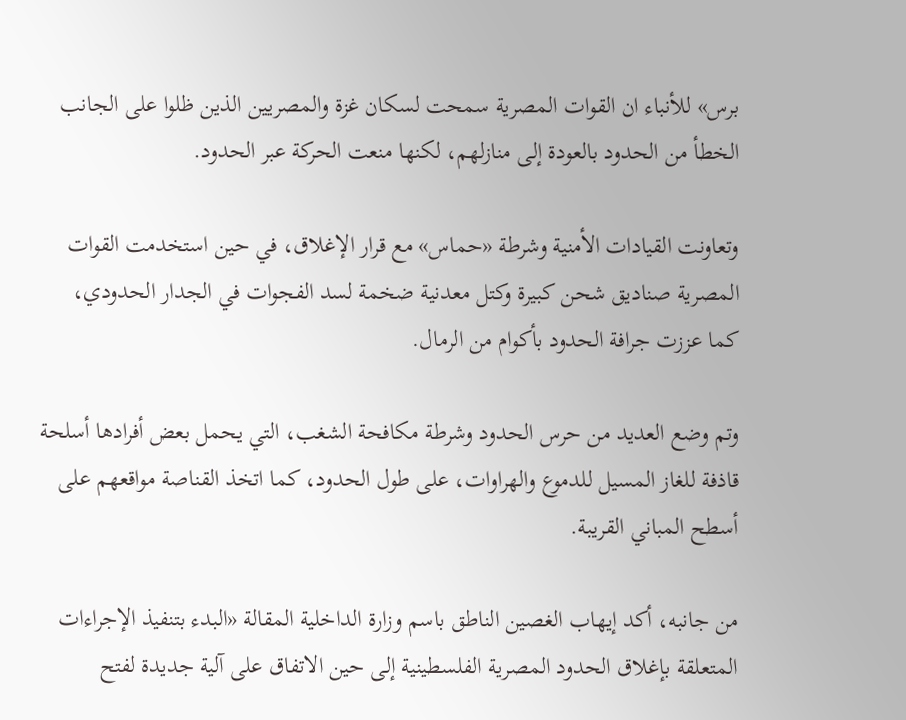برس» للأنباء ان القوات المصرية سمحت لسكان غزة والمصريين الذين ظلوا على الجانب الخطأ من الحدود بالعودة إلى منازلهم، لكنها منعت الحركة عبر الحدود.

وتعاونت القيادات الأمنية وشرطة «حماس» مع قرار الإغلاق، في حين استخدمت القوات المصرية صناديق شحن كبيرة وكتل معدنية ضخمة لسد الفجوات في الجدار الحدودي، كما عززت جرافة الحدود بأكوام من الرمال.

وتم وضع العديد من حرس الحدود وشرطة مكافحة الشغب، التي يحمل بعض أفرادها أسلحة قاذفة للغاز المسيل للدموع والهراوات، على طول الحدود، كما اتخذ القناصة مواقعهم على أسطح المباني القريبة.

من جانبه، أكد إيهاب الغصين الناطق باسم وزارة الداخلية المقالة «البدء بتنفيذ الإجراءات المتعلقة بإغلاق الحدود المصرية الفلسطينية إلى حين الاتفاق على آلية جديدة لفتح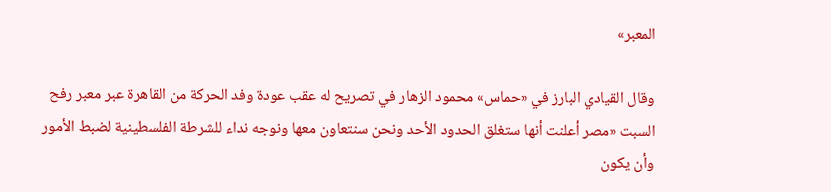المعبر»

وقال القيادي البارز في «حماس» محمود الزهار في تصريح له عقب عودة وفد الحركة من القاهرة عبر معبر رفح السبت «مصر أعلنت أنها ستغلق الحدود الأحد ونحن سنتعاون معها ونوجه نداء للشرطة الفلسطينية لضبط الأمور وأن يكون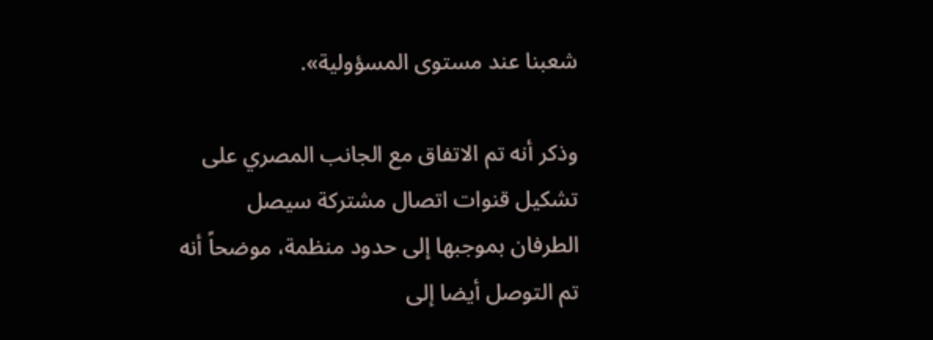شعبنا عند مستوى المسؤولية».

وذكر أنه تم الاتفاق مع الجانب المصري على تشكيل قنوات اتصال مشتركة سيصل الطرفان بموجبها إلى حدود منظمة، موضحاً أنه تم التوصل أيضا إلى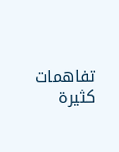تفاهمات كثيرة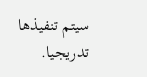سيتم تنفيذها تدريجيا.